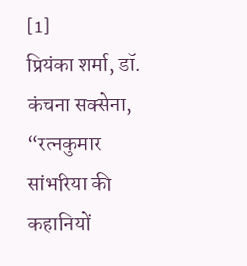[1]
प्रियंका शर्मा, डॉ. कंचना सक्सेना, “रत्नकुमार सांभरिया की कहानियों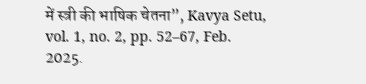में स्त्री की भाषिक चेतना”, Kavya Setu, vol. 1, no. 2, pp. 52–67, Feb. 2025.